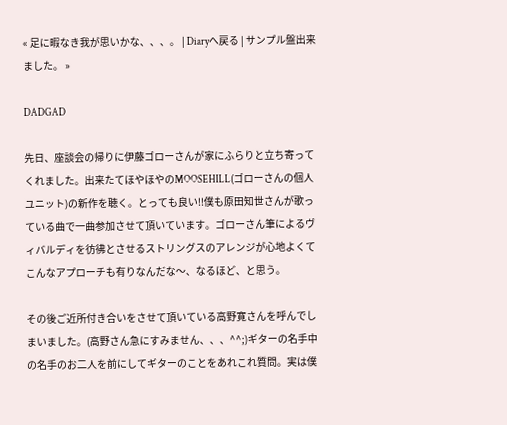« 足に暇なき我が思いかな、、、。 | Diaryへ戻る | サンプル盤出来ました。 »

DADGAD

先日、座談会の帰りに伊藤ゴローさんが家にふらりと立ち寄ってくれました。出来たてほやほやのMOOSEHILL(ゴローさんの個人ユニット)の新作を聴く。とっても良い!!僕も原田知世さんが歌っている曲で一曲参加させて頂いています。ゴローさん筆によるヴィバルディを彷彿とさせるストリングスのアレンジが心地よくてこんなアプローチも有りなんだな〜、なるほど、と思う。

その後ご近所付き合いをさせて頂いている高野寛さんを呼んでしまいました。(高野さん急にすみません、、、^^;)ギターの名手中の名手のお二人を前にしてギターのことをあれこれ質問。実は僕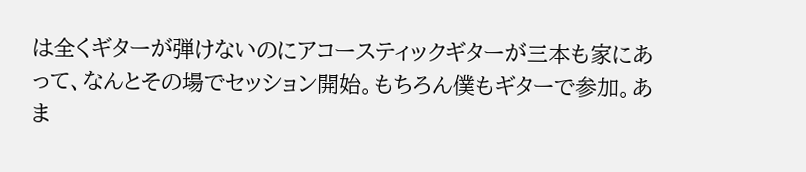は全くギターが弾けないのにアコースティックギターが三本も家にあって、なんとその場でセッション開始。もちろん僕もギターで参加。あま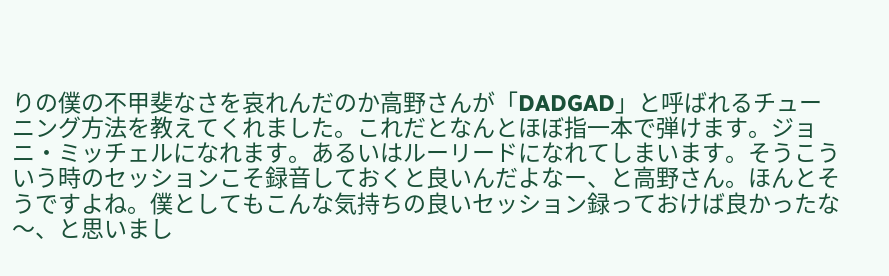りの僕の不甲斐なさを哀れんだのか高野さんが「DADGAD」と呼ばれるチューニング方法を教えてくれました。これだとなんとほぼ指一本で弾けます。ジョニ・ミッチェルになれます。あるいはルーリードになれてしまいます。そうこういう時のセッションこそ録音しておくと良いんだよなー、と高野さん。ほんとそうですよね。僕としてもこんな気持ちの良いセッション録っておけば良かったな〜、と思いまし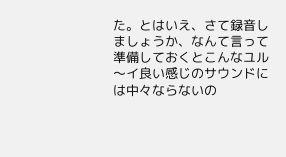た。とはいえ、さて録音しましょうか、なんて言って準備しておくとこんなユル〜イ良い感じのサウンドには中々ならないの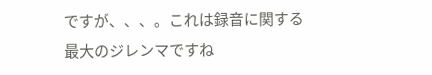ですが、、、。これは録音に関する最大のジレンマですね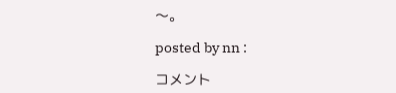〜。

posted by nn :

コメント